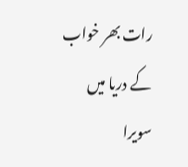رات بھر خواب کے دریا میں سویرا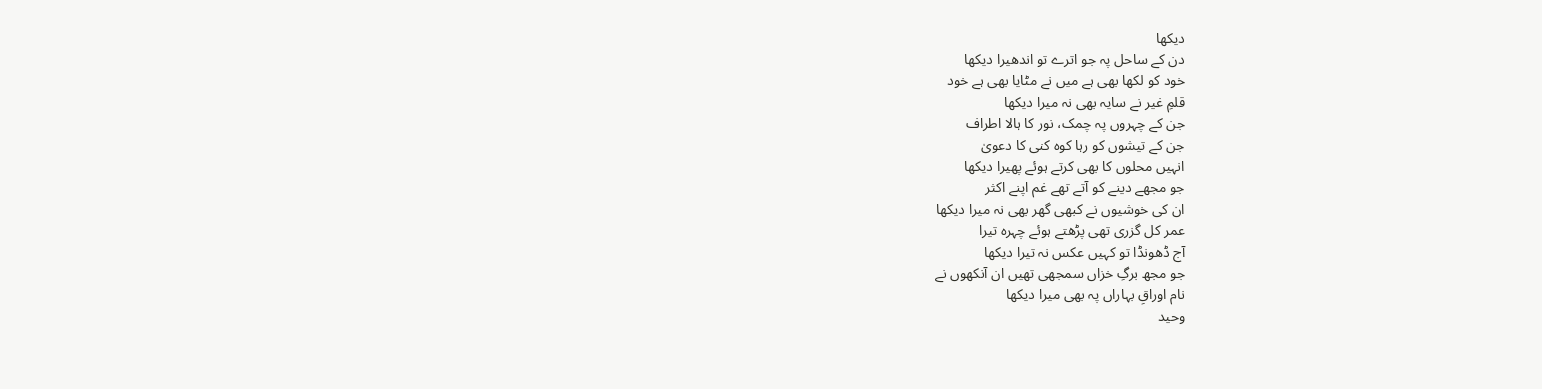دیکھا
دن کے ساحل پہ جو اترے تو اندھیرا دیکھا
خود کو لکھا بھی ہے میں نے مٹایا بھی ہے خود
قلمِ غیر نے سایہ بھی نہ میرا دیکھا
جن کے چہروں پہ چمک، نور کا ہالا اطراف
جن کے تیشوں کو رہا کوہ کنی کا دعویٰ
انہیں محلوں کا بھی کرتے ہوئے پھیرا دیکھا
جو مجھے دینے کو آتے تھے غم اپنے اکثر
ان کی خوشیوں نے کبھی گھر بھی نہ میرا دیکھا
عمر کل گزری تھی پڑھتے ہوئے چہرہ تیرا
آج ڈھونڈا تو کہیں عکس نہ تیرا دیکھا
جو مجھ برگِ خزاں سمجھی تھیں ان آنکھوں نے
نام اوراقِ بہاراں پہ بھی میرا دیکھا
وحید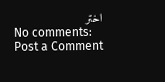اختر
No comments:
Post a Comment